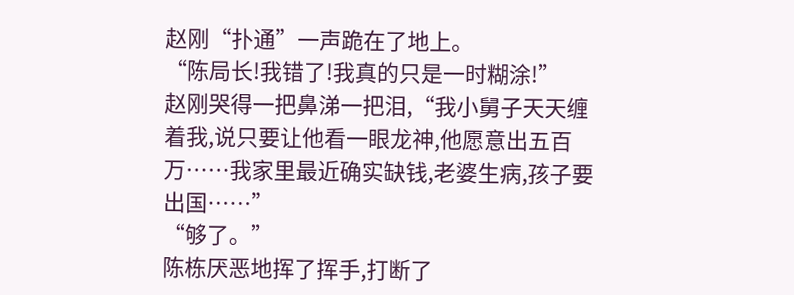赵刚“扑通”一声跪在了地上。
“陈局长!我错了!我真的只是一时糊涂!”
赵刚哭得一把鼻涕一把泪,“我小舅子天天缠着我,说只要让他看一眼龙神,他愿意出五百万……我家里最近确实缺钱,老婆生病,孩子要出国……”
“够了。”
陈栋厌恶地挥了挥手,打断了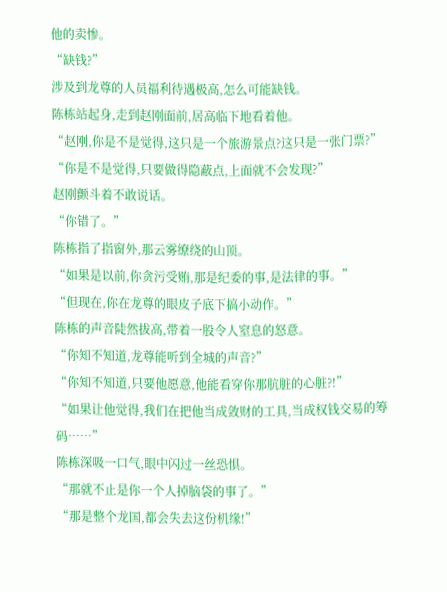他的卖惨。
“缺钱?”
涉及到龙尊的人员福利待遇极高,怎么可能缺钱。
陈栋站起身,走到赵刚面前,居高临下地看着他。
“赵刚,你是不是觉得,这只是一个旅游景点?这只是一张门票?”
“你是不是觉得,只要做得隐蔽点,上面就不会发现?”
赵刚颤斗着不敢说话。
“你错了。”
陈栋指了指窗外,那云雾缭绕的山顶。
“如果是以前,你贪污受贿,那是纪委的事,是法律的事。”
“但现在,你在龙尊的眼皮子底下搞小动作。”
陈栋的声音陡然拔高,带着一股令人窒息的怒意。
“你知不知道,龙尊能听到全城的声音?”
“你知不知道,只要他愿意,他能看穿你那肮脏的心脏?!”
“如果让他觉得,我们在把他当成敛财的工具,当成权钱交易的筹码……”
陈栋深吸一口气,眼中闪过一丝恐惧。
“那就不止是你一个人掉脑袋的事了。”
“那是整个龙国,都会失去这份机缘!”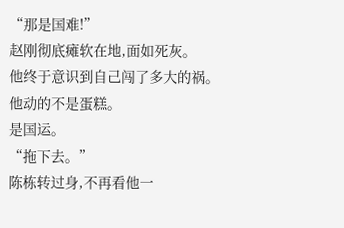“那是国难!”
赵刚彻底瘫软在地,面如死灰。
他终于意识到自己闯了多大的祸。
他动的不是蛋糕。
是国运。
“拖下去。”
陈栋转过身,不再看他一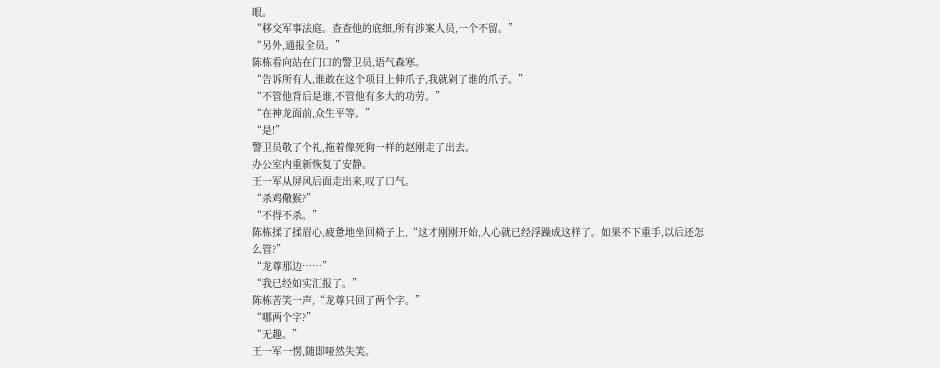眼。
“移交军事法庭。查查他的底细,所有涉案人员,一个不留。”
“另外,通报全员。”
陈栋看向站在门口的警卫员,语气森寒。
“告诉所有人,谁敢在这个项目上伸爪子,我就剁了谁的爪子。”
“不管他背后是谁,不管他有多大的功劳。”
“在神龙面前,众生平等。”
“是!”
警卫员敬了个礼,拖着像死狗一样的赵刚走了出去。
办公室内重新恢复了安静。
王一军从屏风后面走出来,叹了口气。
“杀鸡儆猴?”
“不得不杀。”
陈栋揉了揉眉心,疲惫地坐回椅子上,“这才刚刚开始,人心就已经浮躁成这样了。如果不下重手,以后还怎么管?”
“龙尊那边……”
“我已经如实汇报了。”
陈栋苦笑一声,“龙尊只回了两个字。”
“哪两个字?”
“无趣。”
王一军一愣,随即哑然失笑。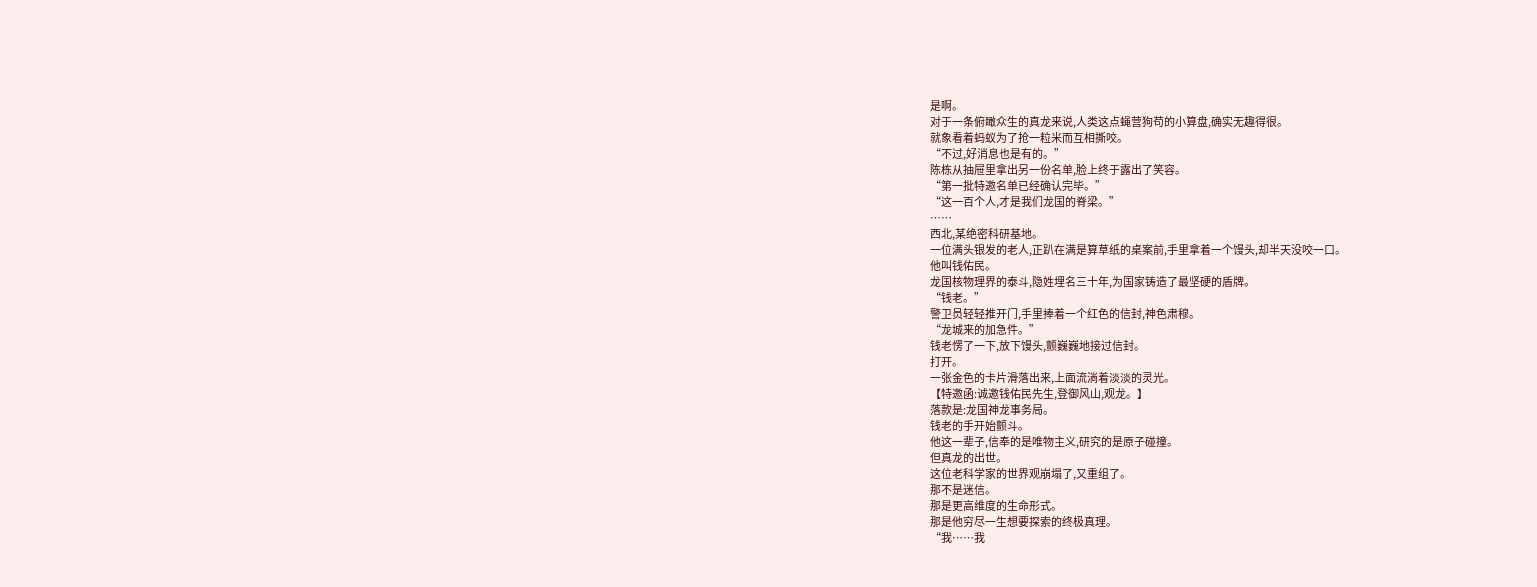是啊。
对于一条俯瞰众生的真龙来说,人类这点蝇营狗苟的小算盘,确实无趣得很。
就象看着蚂蚁为了抢一粒米而互相撕咬。
“不过,好消息也是有的。”
陈栋从抽屉里拿出另一份名单,脸上终于露出了笑容。
“第一批特邀名单已经确认完毕。”
“这一百个人,才是我们龙国的脊梁。”
……
西北,某绝密科研基地。
一位满头银发的老人,正趴在满是算草纸的桌案前,手里拿着一个馒头,却半天没咬一口。
他叫钱佑民。
龙国核物理界的泰斗,隐姓埋名三十年,为国家铸造了最坚硬的盾牌。
“钱老。”
警卫员轻轻推开门,手里捧着一个红色的信封,神色肃穆。
“龙城来的加急件。”
钱老愣了一下,放下馒头,颤巍巍地接过信封。
打开。
一张金色的卡片滑落出来,上面流淌着淡淡的灵光。
【特邀函:诚邀钱佑民先生,登御风山,观龙。】
落款是:龙国神龙事务局。
钱老的手开始颤斗。
他这一辈子,信奉的是唯物主义,研究的是原子碰撞。
但真龙的出世。
这位老科学家的世界观崩塌了,又重组了。
那不是迷信。
那是更高维度的生命形式。
那是他穷尽一生想要探索的终极真理。
“我……我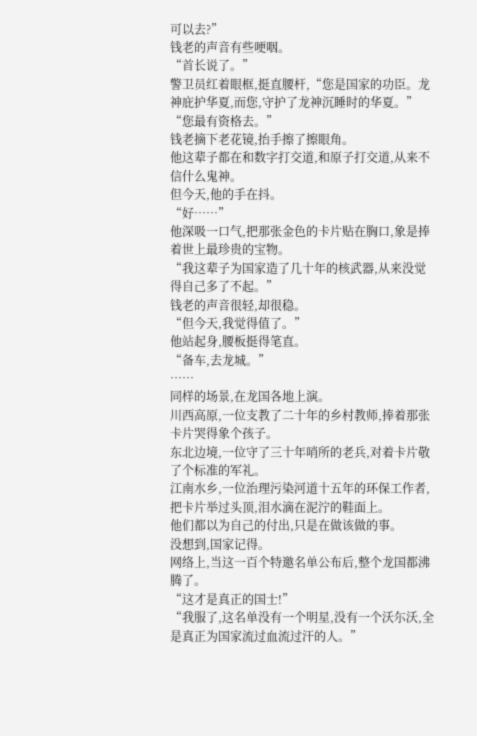可以去?”
钱老的声音有些哽咽。
“首长说了。”
警卫员红着眼框,挺直腰杆,“您是国家的功臣。龙神庇护华夏,而您,守护了龙神沉睡时的华夏。”
“您最有资格去。”
钱老摘下老花镜,抬手擦了擦眼角。
他这辈子都在和数字打交道,和原子打交道,从来不信什么鬼神。
但今天,他的手在抖。
“好……”
他深吸一口气,把那张金色的卡片贴在胸口,象是捧着世上最珍贵的宝物。
“我这辈子为国家造了几十年的核武器,从来没觉得自己多了不起。”
钱老的声音很轻,却很稳。
“但今天,我觉得值了。”
他站起身,腰板挺得笔直。
“备车,去龙城。”
……
同样的场景,在龙国各地上演。
川西高原,一位支教了二十年的乡村教师,捧着那张卡片哭得象个孩子。
东北边境,一位守了三十年哨所的老兵,对着卡片敬了个标准的军礼。
江南水乡,一位治理污染河道十五年的环保工作者,把卡片举过头顶,泪水滴在泥泞的鞋面上。
他们都以为自己的付出,只是在做该做的事。
没想到,国家记得。
网络上,当这一百个特邀名单公布后,整个龙国都沸腾了。
“这才是真正的国士!”
“我服了,这名单没有一个明星,没有一个沃尓沃,全是真正为国家流过血流过汗的人。”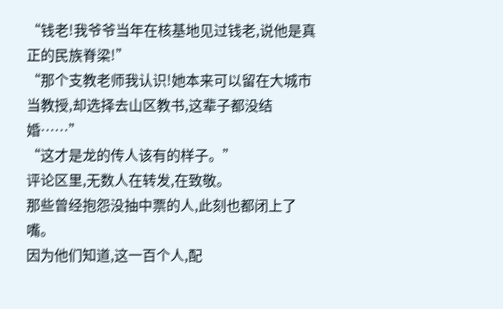“钱老!我爷爷当年在核基地见过钱老,说他是真正的民族脊梁!”
“那个支教老师我认识!她本来可以留在大城市当教授,却选择去山区教书,这辈子都没结婚……”
“这才是龙的传人该有的样子。”
评论区里,无数人在转发,在致敬。
那些曾经抱怨没抽中票的人,此刻也都闭上了嘴。
因为他们知道,这一百个人,配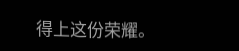得上这份荣耀。